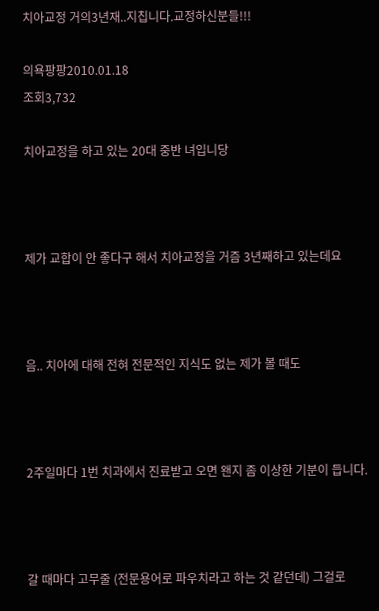치아교정 거의3년재..지칩니다.교정하신분들!!!

의욕팡팡2010.01.18
조회3,732

치아교정을 하고 있는 20대 중반 녀입니당



제가 교합이 안 좋다구 해서 치아교정을 거즘 3년째하고 있는데요



음.. 치아에 대해 전혀 전문적인 지식도 없는 제가 볼 때도



2주일마다 1번 치과에서 진료받고 오면 왠지 좀 이상한 기분이 듭니다.



갈 때마다 고무줄 (전문용어로 파우치라고 하는 것 같던데) 그걸로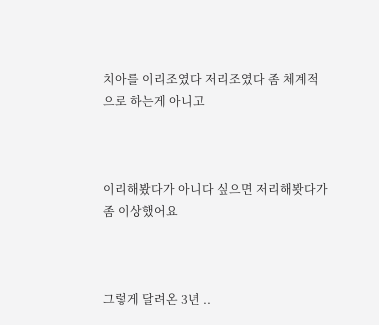치아를 이리조였다 저리조였다 좀 체계적으로 하는게 아니고



이리해봤다가 아니다 싶으면 저리해봣다가 좀 이상했어요



그렇게 달려온 3년 ..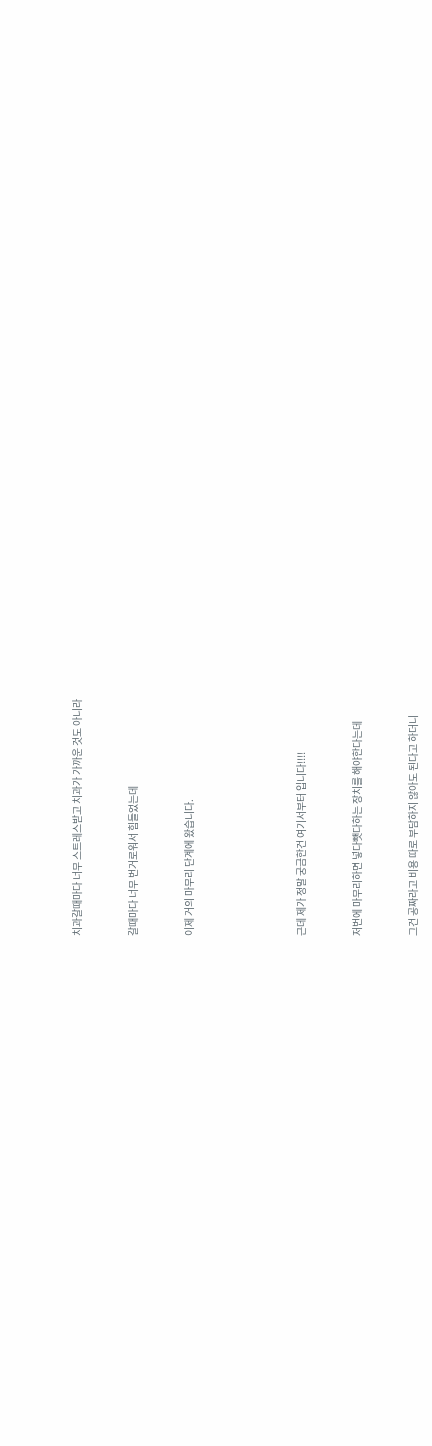치과갈때마다 너무 스트레스받고 치과가 가까운 것도 아니라



갈때마다 너무 번거로워서 힘들었는데



이제 거의 마무리 단계에 왔습니다.







근데 제가 정말 궁금한건 여기서부터 입니다!!!!



저번에 마무리하면 넣다뺏다하는 장치를 해야한다는데



그건 공짜라고 비용 따로 부담하지 않아도 된다고 하더니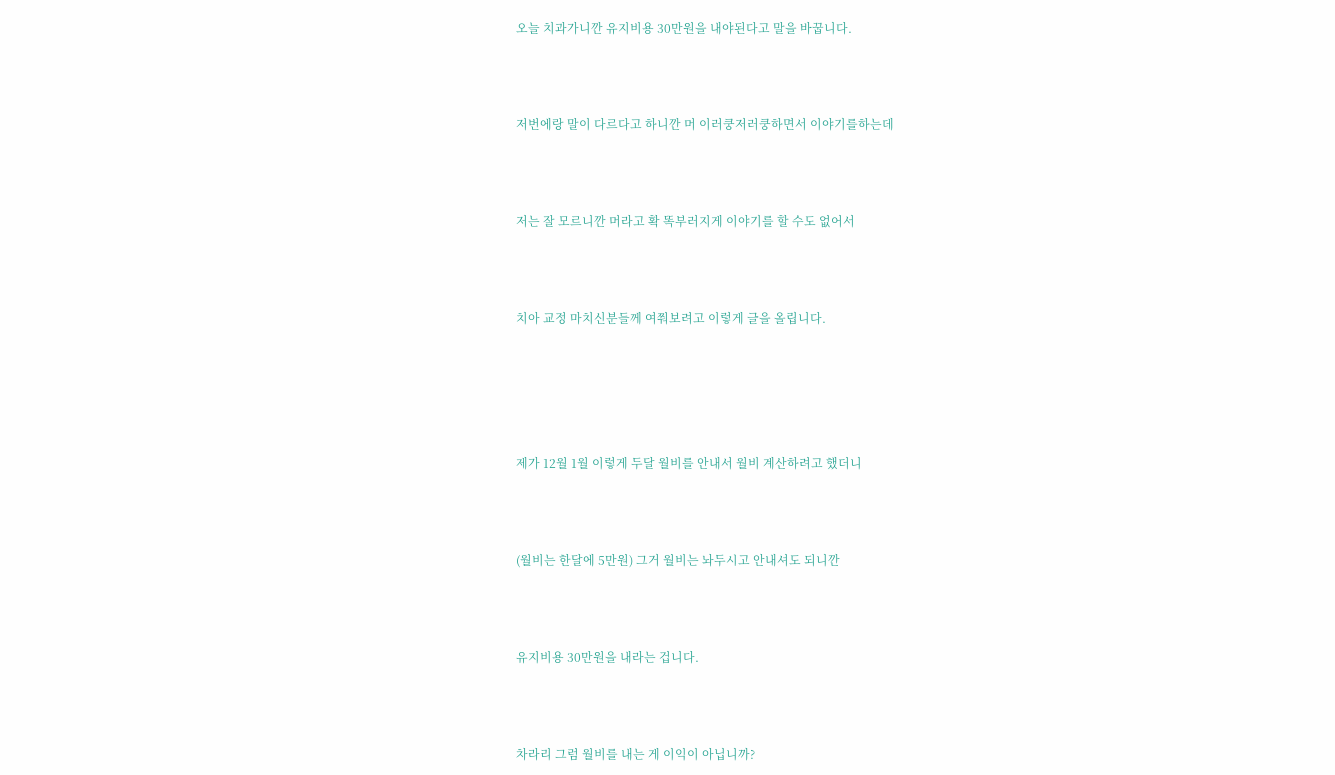오늘 치과가니깐 유지비용 30만원을 내야된다고 말을 바꿉니다.



저번에랑 말이 다르다고 하니깐 머 이러쿵저러쿵하면서 이야기를하는데



저는 잘 모르니깐 머라고 확 똑부러지게 이야기를 할 수도 없어서



치아 교정 마치신분들께 여쭤보려고 이렇게 글을 올립니다.





제가 12월 1월 이렇게 두달 월비를 안내서 월비 계산하려고 했더니



(월비는 한달에 5만원) 그거 월비는 놔두시고 안내셔도 되니깐



유지비용 30만원을 내라는 겁니다.



차라리 그럼 월비를 내는 게 이익이 아닙니까?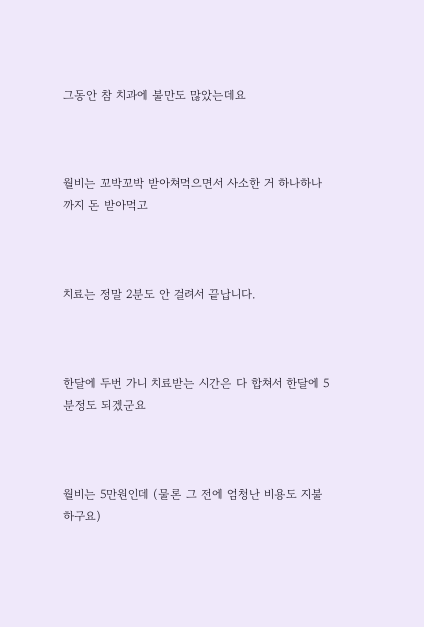그동안 참 치과에 불만도 많았는데요



월비는 꼬박꼬박 받아쳐먹으면서 사소한 거 하나하나 까지 돈 받아먹고



치료는 정말 2분도 안 걸려서 끝납니다.



한달에 두번 가니 치료받는 시간은 다 합쳐서 한달에 5분정도 되겠군요



월비는 5만원인데 (물론 그 전에 엄청난 비용도 지불하구요)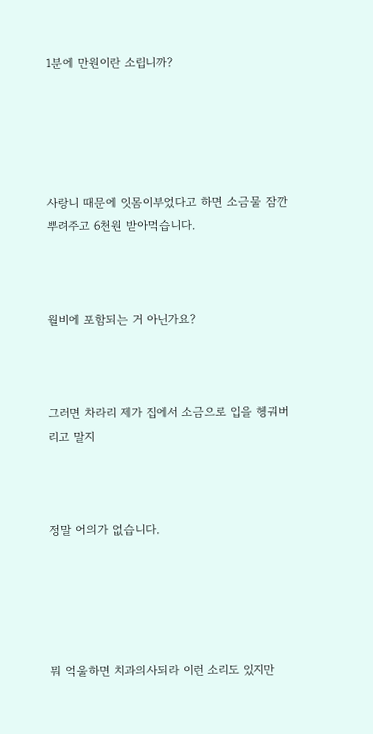1분에 만원이란 소립니까?





사랑니 때문에 잇몸이부었다고 하면 소금물 잠깐 뿌려주고 6천원 받아먹습니다.



월비에 포함되는 거 아닌가요?



그러면 차라리 제가 집에서 소금으로 입을 헹궈버리고 말지



정말 어의가 없습니다.





뭐 억울하면 치과의사되라 이런 소리도 있지만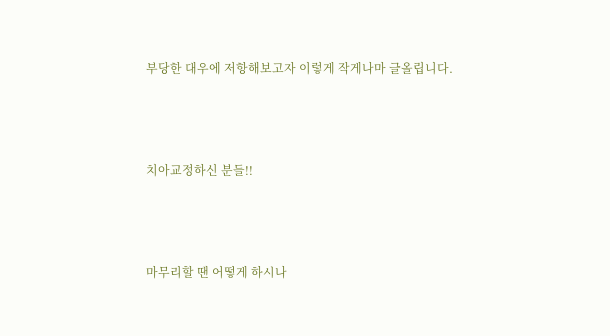부당한 대우에 저항해보고자 이렇게 작게나마 글올립니다.



치아교정하신 분들!!



마무리할 땐 어떻게 하시나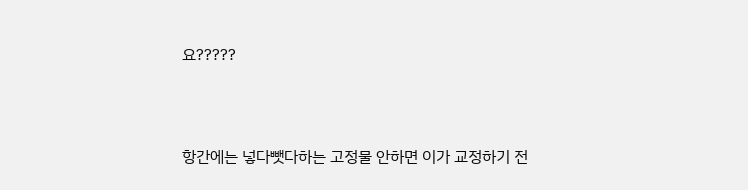요?????



항간에는 넣다뺏다하는 고정물 안하면 이가 교정하기 전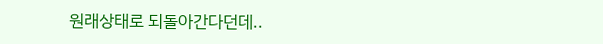원래상태로 되돌아간다던데..